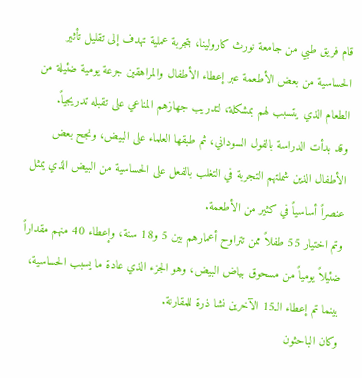قام فريق طبي من جامعة نورث كارولينا، بتجربة عملية تهدف إلى تقليل تأثير الحساسية من بعض الأطعمة عبر إعطاء الأطفال والمراهقين جرعة يومية ضئيلة من الطعام الذي يتسبب لهم بمشكلة، لتدريب جهازهم المناعي على تقبله تدريجياً.
وقد بدأت الدراسة بالفول السوداني، ثم طبقها العلماء على البيض، ونجح بعض الأطفال الذين شملتهم التجربة في التغلب بالفعل على الحساسية من البيض الذي يمثل عنصراً أساسياً في كثير من الأطعمة.
وتم اختيار 55 طفلاً ممن تتراوح أعمارهم بين 5 و18 سنة، وإعطاء 40 منهم مقداراً ضئيلاً يومياً من مسحوق بياض البيض، وهو الجزء الذي عادة ما يسبب الحساسية، بينما تم إعطاء الـ15 الآخرين نشا ذرة للمقارنة.
وكان الباحثون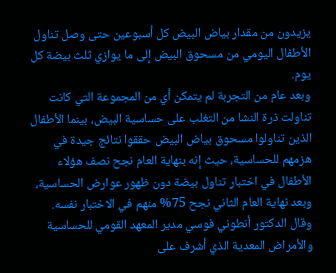يزيدون من مقدار بياض البيض كل أسبوعين حتى وصل تناول الأطفال اليومي من مسحوق البيض إلى ما يوازي ثلث بيضة كل يوم.
وبعد عام من التجربة لم يتمكن أي من المجموعة التي كانت تناولت ذرة النشا من التغلب على حساسية البيض، بينما الأطفال الذين تناولوا مسحوق بياض البيض حققوا نتائج جيدة في هزمهم للحساسية، حيث إنه بنهاية العام نجح نصف هؤلاء الأطفال في اختبار تناول بيضة دون ظهور عوارض الحساسية، وبعد نهاية العام الثاني نجح 75% منهم في الاختبار نفسه.
وقال الدكتور أنطوني فوسي مدير المعهد القومي للحساسية والأمراض المعدية الذي أشرف على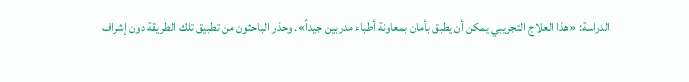الدراسة: «هذا العلاج التجريبي يمكن أن يطبق بأمان بمعاونة أطباء مدربين جيداً». وحذر الباحثون من تطبيق تلك الطريقة دون إشراف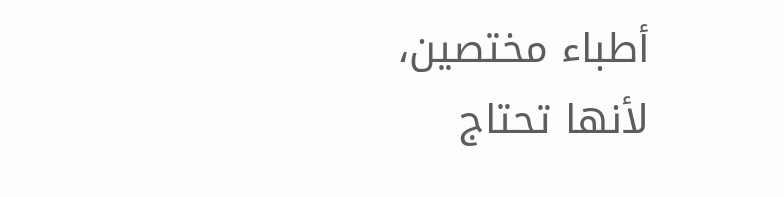أطباء مختصين، لأنها تحتاج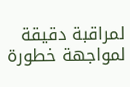لمراقبة دقيقة لمواجهة خطورة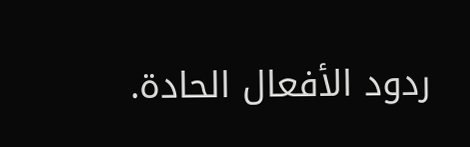ردود الأفعال الحادة.